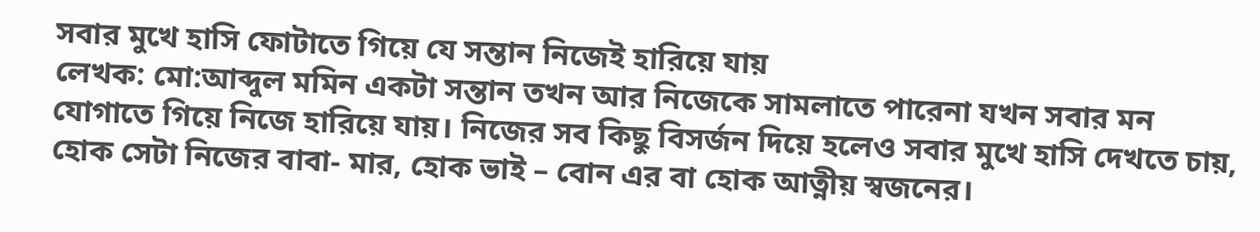সবার মুখে হাসি ফোটাতে গিয়ে যে সন্তান নিজেই হারিয়ে যায়
লেখক: মো:আব্দুল মমিন একটা সন্তান তখন আর নিজেকে সামলাতে পারেনা যখন সবার মন যোগাতে গিয়ে নিজে হারিয়ে যায়। নিজের সব কিছু বিসর্জন দিয়ে হলেও সবার মুখে হাসি দেখতে চায়, হোক সেটা নিজের বাবা- মার, হোক ভাই – বোন এর বা হোক আত্নীয় স্বজনের।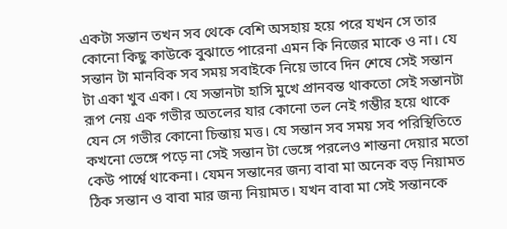একটা সন্তান তখন সব থেকে বেশি অসহায় হয়ে পরে যখন সে তার কোনো কিছু কাউকে বুঝাতে পারেনা এমন কি নিজের মাকে ও না। যে সন্তান টা মানবিক সব সময় সবাইকে নিয়ে ভাবে দিন শেষে সেই সন্তান টা একা খুব একা। যে সন্তানটা হাসি মুখে প্রানবন্ত থাকতো সেই সন্তানটা রূপ নেয় এক গভীর অতলের যার কোনো তল নেই গম্ভীর হয়ে থাকে যেন সে গভীর কোনো চিন্তায় মত্ত। যে সন্তান সব সময় সব পরিস্থিতিতে কখনো ভেঙ্গে পড়ে না সেই সন্তান টা ভেঙ্গে পরলেও শান্তনা দেয়ার মতো কেউ পার্শ্বে থাকেনা। যেমন সন্তানের জন্য বাবা মা অনেক বড় নিয়ামত ঠিক সন্তান ও বাবা মার জন্য নিয়ামত। যখন বাবা মা সেই সন্তানকে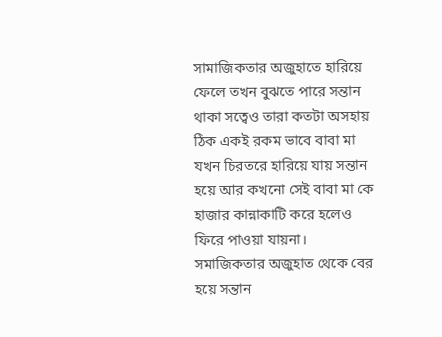সামাজিকতার অজুহাতে হারিয়ে ফেলে তখন বুঝতে পারে সন্তান থাকা সত্বেও তারা কতটা অসহায় ঠিক একই রকম ভাবে বাবা মা যখন চিরতরে হারিয়ে যায় সন্তান হয়ে আর কখনো সেই বাবা মা কে হাজার কান্নাকাটি করে হলেও ফিরে পাওয়া যায়না। সমাজিকতার অজুহাত থেকে বের হয়ে সন্তান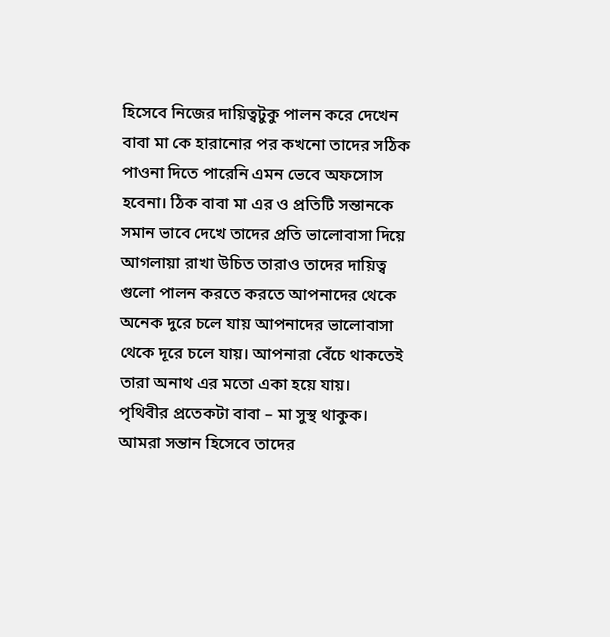হিসেবে নিজের দায়িত্বটুকু পালন করে দেখেন বাবা মা কে হারানোর পর কখনো তাদের সঠিক পাওনা দিতে পারেনি এমন ভেবে অফসোস হবেনা। ঠিক বাবা মা এর ও প্রতিটি সন্তানকে সমান ভাবে দেখে তাদের প্রতি ভালোবাসা দিয়ে আগলায়া রাখা উচিত তারাও তাদের দায়িত্ব গুলো পালন করতে করতে আপনাদের থেকে অনেক দুরে চলে যায় আপনাদের ভালোবাসা থেকে দূরে চলে যায়। আপনারা বেঁচে থাকতেই তারা অনাথ এর মতো একা হয়ে যায়।
পৃথিবীর প্রতেকটা বাবা – মা সুস্থ থাকুক। আমরা সন্তান হিসেবে তাদের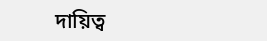দায়িত্ব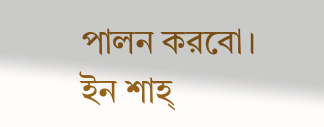পালন করবো।
ইন শাহ্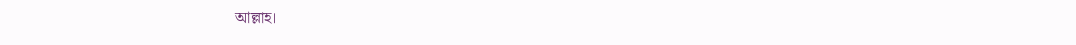আল্লাহ।